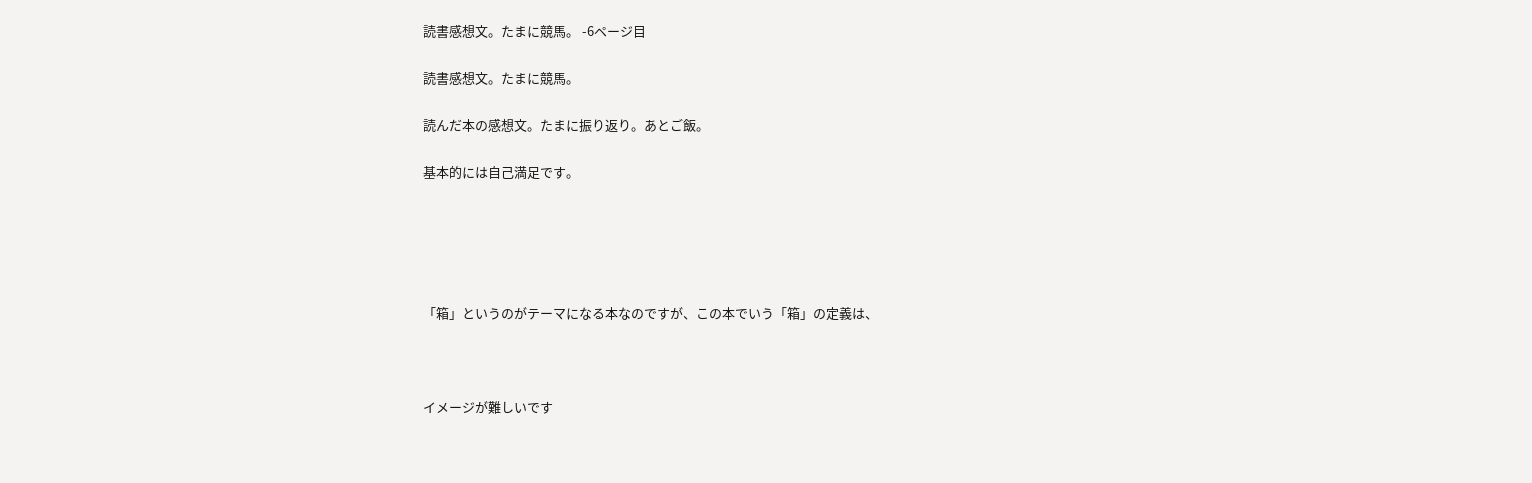読書感想文。たまに競馬。 -6ページ目

読書感想文。たまに競馬。

読んだ本の感想文。たまに振り返り。あとご飯。

基本的には自己満足です。





「箱」というのがテーマになる本なのですが、この本でいう「箱」の定義は、



イメージが難しいです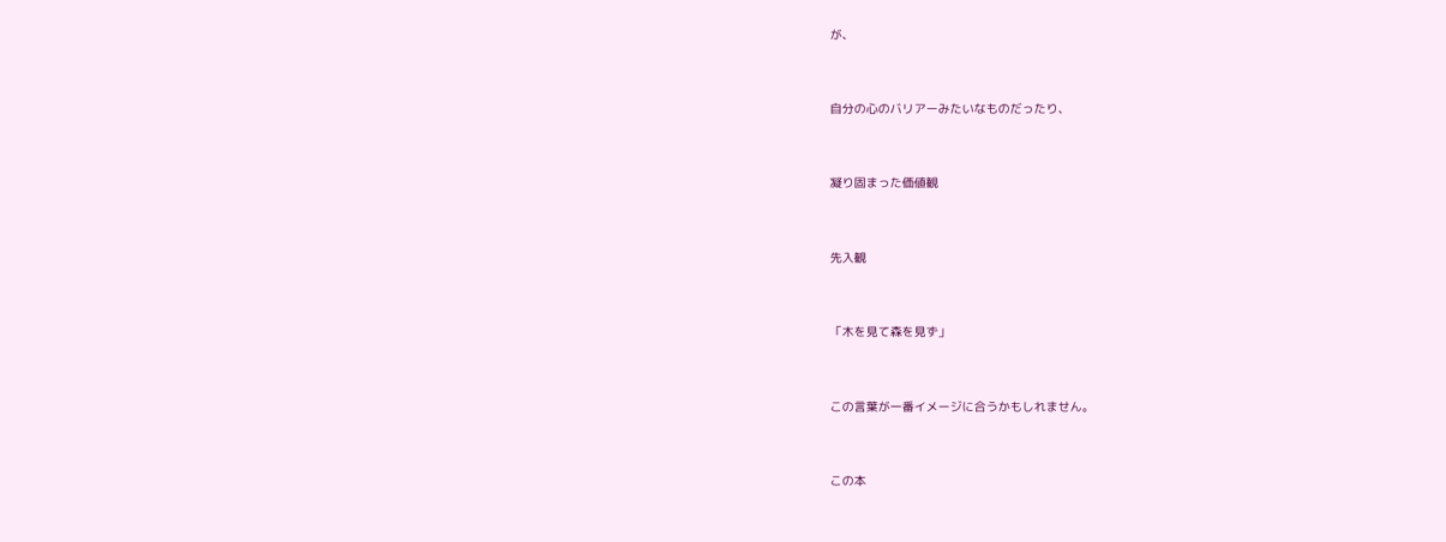が、



自分の心のバリアーみたいなものだったり、



凝り固まった価値観



先入観



「木を見て森を見ず」



この言葉が一番イメージに合うかもしれません。



この本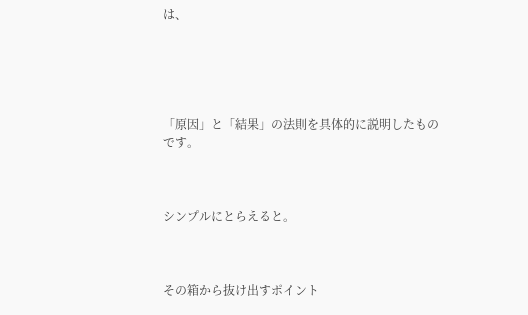は、





「原因」と「結果」の法則を具体的に説明したものです。



シンプルにとらえると。



その箱から抜け出すポイント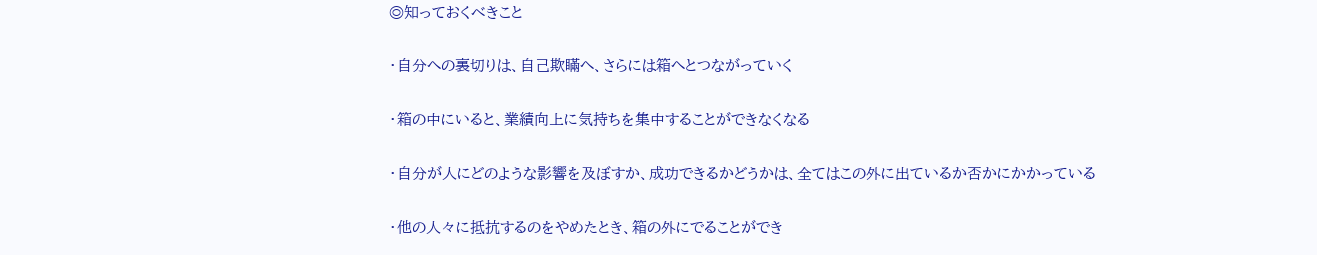◎知っておくべきこと

・自分への裏切りは、自己欺瞞へ、さらには箱へとつながっていく

・箱の中にいると、業績向上に気持ちを集中することができなくなる

・自分が人にどのような影響を及ぼすか、成功できるかどうかは、全てはこの外に出ているか否かにかかっている

・他の人々に抵抗するのをやめたとき、箱の外にでることができ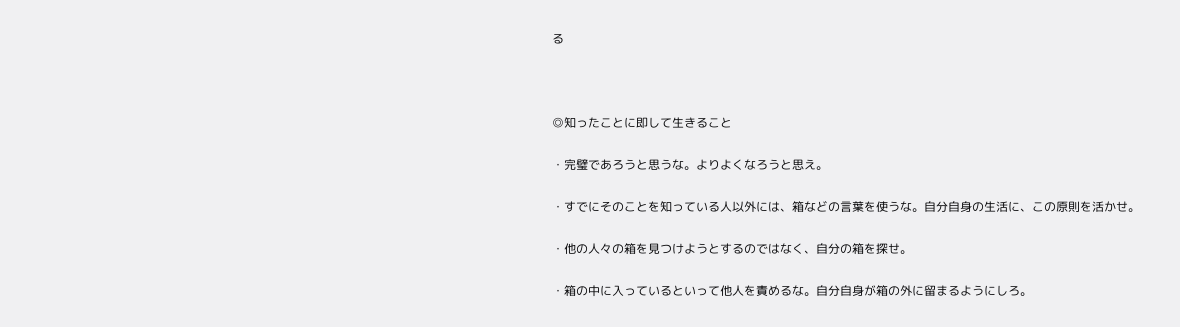る



◎知ったことに即して生きること

・完璧であろうと思うな。よりよくなろうと思え。

・すでにそのことを知っている人以外には、箱などの言葉を使うな。自分自身の生活に、この原則を活かせ。

・他の人々の箱を見つけようとするのではなく、自分の箱を探せ。

・箱の中に入っているといって他人を責めるな。自分自身が箱の外に留まるようにしろ。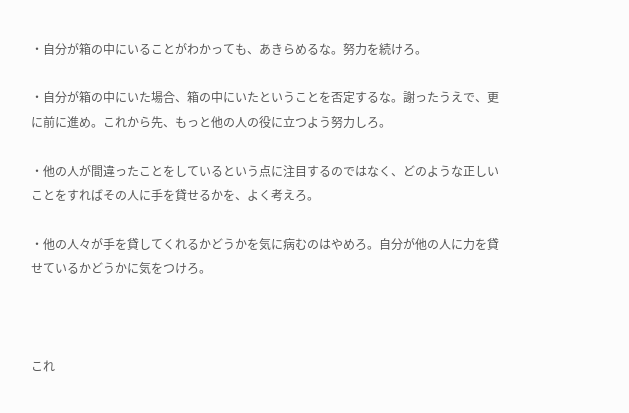・自分が箱の中にいることがわかっても、あきらめるな。努力を続けろ。

・自分が箱の中にいた場合、箱の中にいたということを否定するな。謝ったうえで、更に前に進め。これから先、もっと他の人の役に立つよう努力しろ。

・他の人が間違ったことをしているという点に注目するのではなく、どのような正しいことをすればその人に手を貸せるかを、よく考えろ。

・他の人々が手を貸してくれるかどうかを気に病むのはやめろ。自分が他の人に力を貸せているかどうかに気をつけろ。



これ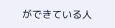ができている人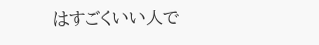はすごくいい人で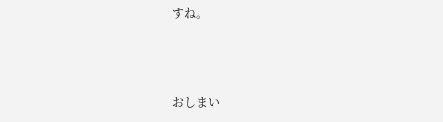すね。



おしまい